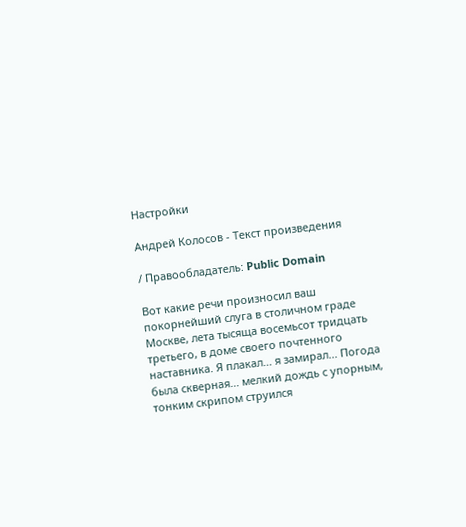Настройки

Андрей Колосов - Текст произведения

/ Правообладатель: Public Domain

Вот какие речи произносил ваш покорнейший слуга в столичном граде Москве, лета тысяща восемьсот тридцать третьего, в доме своего почтенного наставника. Я плакал... я замирал... Погода была скверная... мелкий дождь с упорным, тонким скрипом струился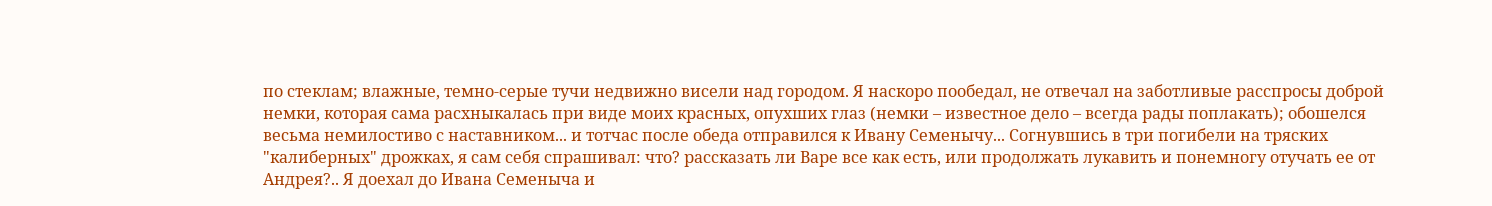по стеклам; влажные, темно-серые тучи недвижно висели над городом. Я наскоро пообедал, не отвечал на заботливые расспросы доброй немки, которая сама расхныкалась при виде моих красных, опухших глаз (немки – известное дело – всегда рады поплакать); обошелся весьма немилостиво с наставником... и тотчас после обеда отправился к Ивану Семенычу... Согнувшись в три погибели на тряских "калиберных" дрожках, я сам себя спрашивал: что? рассказать ли Варе все как есть, или продолжать лукавить и понемногу отучать ее от Андрея?.. Я доехал до Ивана Семеныча и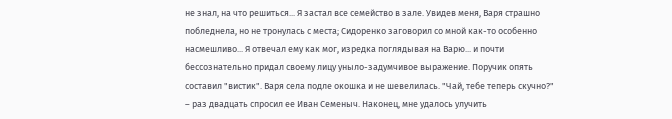не знал, на что решиться... Я застал все семейство в зале. Увидев меня, Варя страшно побледнела, но не тронулась с места; Сидоренко заговорил со мной как-то особенно насмешливо... Я отвечал ему как мог, изредка поглядывая на Варю... и почти бессознательно придал своему лицу уныло-задумчивое выражение. Поручик опять составил "вистик". Варя села подле окошка и не шевелилась. "Чай, тебе теперь скучно?" – раз двадцать спросил ее Иван Семеныч. Наконец, мне удалось улучить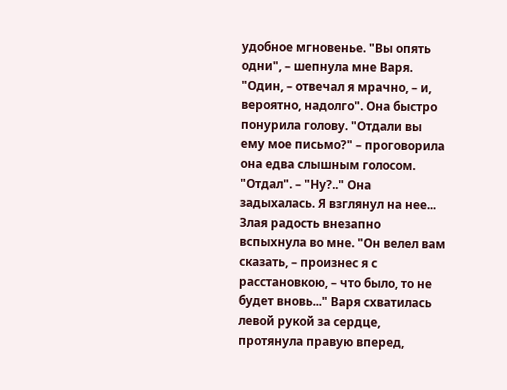удобное мгновенье. "Вы опять одни", – шепнула мне Варя. "Один, – отвечал я мрачно, – и, вероятно, надолго". Она быстро понурила голову. "Отдали вы ему мое письмо?" – проговорила она едва слышным голосом. "Отдал". – "Ну?.." Она задыхалась. Я взглянул на нее... Злая радость внезапно вспыхнула во мне. "Он велел вам сказать, – произнес я с расстановкою, – что было, то не будет вновь..." Варя схватилась левой рукой за сердце, протянула правую вперед,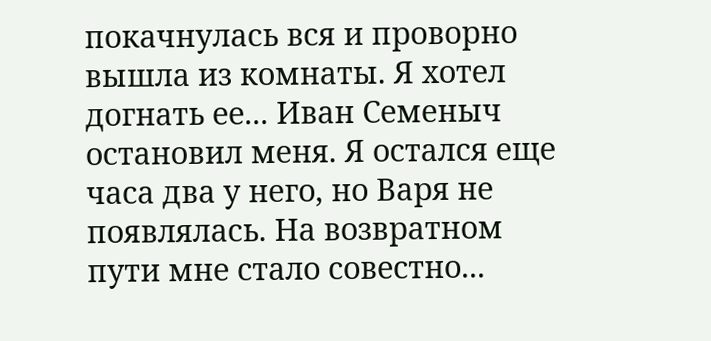покачнулась вся и проворно вышла из комнаты. Я хотел догнать ее... Иван Семеныч остановил меня. Я остался еще часа два у него, но Варя не появлялась. На возвратном пути мне стало совестно...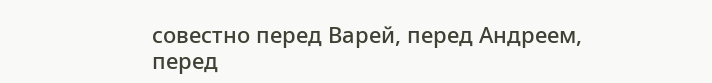совестно перед Варей, перед Андреем, перед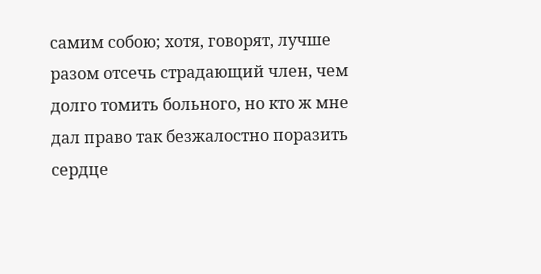самим собою; хотя, говорят, лучше разом отсечь страдающий член, чем долго томить больного, но кто ж мне дал право так безжалостно поразить сердце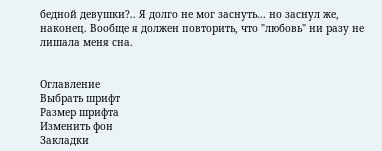бедной девушки?.. Я долго не мог заснуть... но заснул же, наконец. Вообще я должен повторить, что "любовь" ни разу не лишала меня сна.


Оглавление
Выбрать шрифт
Размер шрифта
Изменить фон
Закладки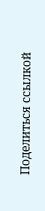Поделиться ссылкой